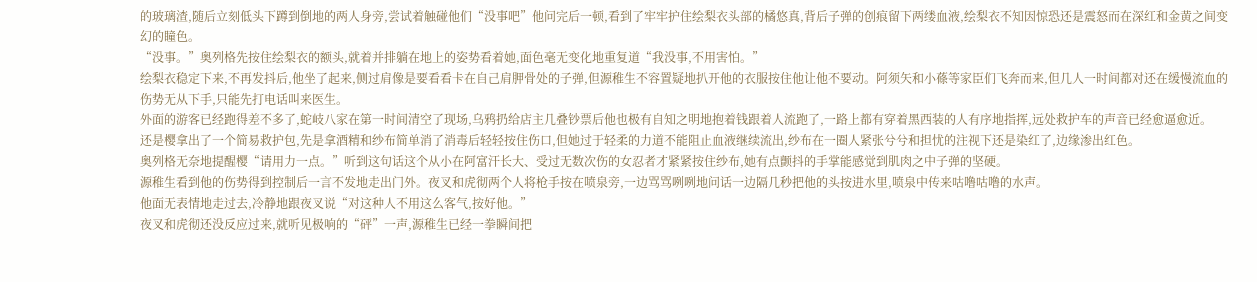的玻璃渣,随后立刻低头下蹲到倒地的两人身旁,尝试着触碰他们“没事吧”他问完后一顿,看到了牢牢护住绘梨衣头部的橘悠真,背后子弹的创痕留下两缕血液,绘梨衣不知因惊恐还是震怒而在深红和金黄之间变幻的瞳色。
“没事。”奥列格先按住绘梨衣的额头,就着并排躺在地上的姿势看着她,面色毫无变化地重复道“我没事,不用害怕。”
绘梨衣稳定下来,不再发抖后,他坐了起来,侧过肩像是要看看卡在自己肩胛骨处的子弹,但源稚生不容置疑地扒开他的衣服按住他让他不要动。阿须矢和小蓧等家臣们飞奔而来,但几人一时间都对还在缓慢流血的伤势无从下手,只能先打电话叫来医生。
外面的游客已经跑得差不多了,蛇岐八家在第一时间清空了现场,乌鸦扔给店主几叠钞票后他也极有自知之明地抱着钱跟着人流跑了,一路上都有穿着黑西装的人有序地指挥,远处救护车的声音已经愈逼愈近。
还是樱拿出了一个简易救护包,先是拿酒精和纱布简单消了消毒后轻轻按住伤口,但她过于轻柔的力道不能阻止血液继续流出,纱布在一圈人紧张兮兮和担忧的注视下还是染红了,边缘渗出红色。
奥列格无奈地提醒樱“请用力一点。”听到这句话这个从小在阿富汗长大、受过无数次伤的女忍者才紧紧按住纱布,她有点颤抖的手掌能感觉到肌肉之中子弹的坚硬。
源稚生看到他的伤势得到控制后一言不发地走出门外。夜叉和虎彻两个人将枪手按在喷泉旁,一边骂骂咧咧地问话一边隔几秒把他的头按进水里,喷泉中传来咕噜咕噜的水声。
他面无表情地走过去,冷静地跟夜叉说“对这种人不用这么客气,按好他。”
夜叉和虎彻还没反应过来,就听见极响的“砰”一声,源稚生已经一拳瞬间把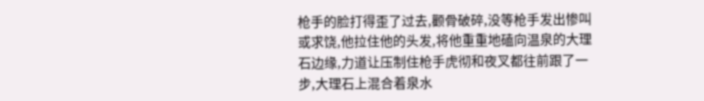枪手的脸打得歪了过去,颧骨破碎,没等枪手发出惨叫或求饶,他拉住他的头发,将他重重地磕向温泉的大理石边缘,力道让压制住枪手虎彻和夜叉都往前跟了一步,大理石上混合着泉水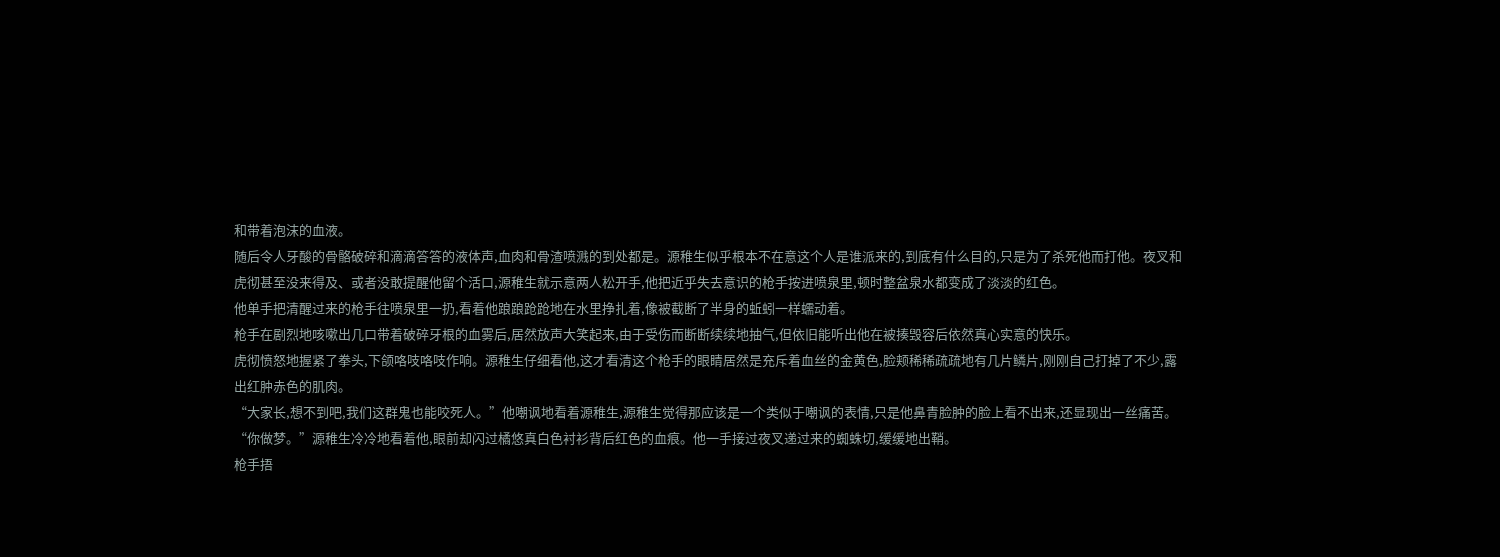和带着泡沫的血液。
随后令人牙酸的骨骼破碎和滴滴答答的液体声,血肉和骨渣喷溅的到处都是。源稚生似乎根本不在意这个人是谁派来的,到底有什么目的,只是为了杀死他而打他。夜叉和虎彻甚至没来得及、或者没敢提醒他留个活口,源稚生就示意两人松开手,他把近乎失去意识的枪手按进喷泉里,顿时整盆泉水都变成了淡淡的红色。
他单手把清醒过来的枪手往喷泉里一扔,看着他踉踉跄跄地在水里挣扎着,像被截断了半身的蚯蚓一样蠕动着。
枪手在剧烈地咳嗽出几口带着破碎牙根的血雾后,居然放声大笑起来,由于受伤而断断续续地抽气,但依旧能听出他在被揍毁容后依然真心实意的快乐。
虎彻愤怒地握紧了拳头,下颌咯吱咯吱作响。源稚生仔细看他,这才看清这个枪手的眼睛居然是充斥着血丝的金黄色,脸颊稀稀疏疏地有几片鳞片,刚刚自己打掉了不少,露出红肿赤色的肌肉。
“大家长,想不到吧,我们这群鬼也能咬死人。”他嘲讽地看着源稚生,源稚生觉得那应该是一个类似于嘲讽的表情,只是他鼻青脸肿的脸上看不出来,还显现出一丝痛苦。
“你做梦。”源稚生冷冷地看着他,眼前却闪过橘悠真白色衬衫背后红色的血痕。他一手接过夜叉递过来的蜘蛛切,缓缓地出鞘。
枪手捂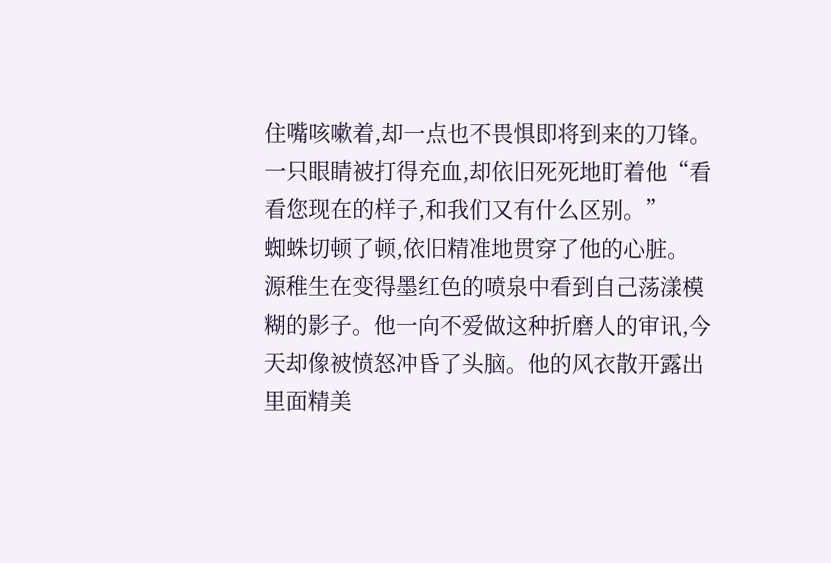住嘴咳嗽着,却一点也不畏惧即将到来的刀锋。一只眼睛被打得充血,却依旧死死地盯着他“看看您现在的样子,和我们又有什么区别。”
蜘蛛切顿了顿,依旧精准地贯穿了他的心脏。
源稚生在变得墨红色的喷泉中看到自己荡漾模糊的影子。他一向不爱做这种折磨人的审讯,今天却像被愤怒冲昏了头脑。他的风衣散开露出里面精美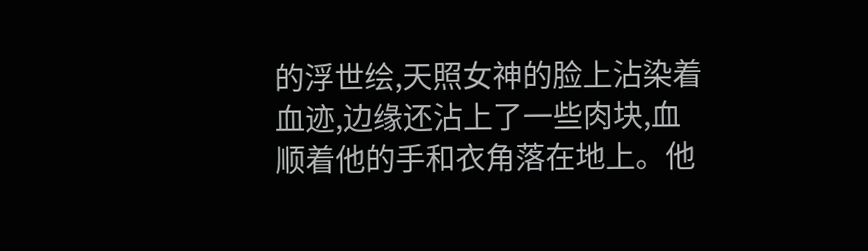的浮世绘,天照女神的脸上沾染着血迹,边缘还沾上了一些肉块,血顺着他的手和衣角落在地上。他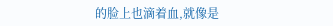的脸上也滴着血,就像是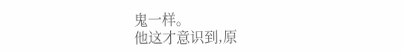鬼一样。
他这才意识到,原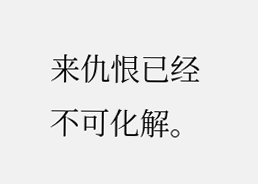来仇恨已经不可化解。